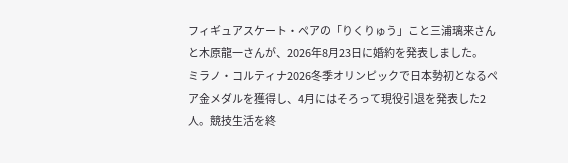フィギュアスケート・ペアの「りくりゅう」こと三浦璃来さんと木原龍一さんが、2026年8月23日に婚約を発表しました。
ミラノ・コルティナ2026冬季オリンピックで日本勢初となるペア金メダルを獲得し、4月にはそろって現役引退を発表した2人。競技生活を終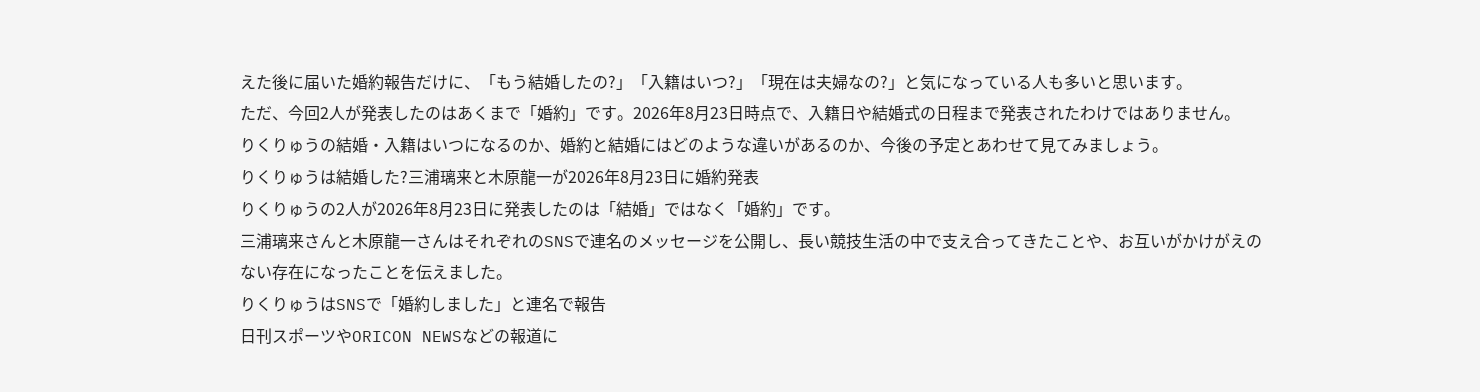えた後に届いた婚約報告だけに、「もう結婚したの?」「入籍はいつ?」「現在は夫婦なの?」と気になっている人も多いと思います。
ただ、今回2人が発表したのはあくまで「婚約」です。2026年8月23日時点で、入籍日や結婚式の日程まで発表されたわけではありません。
りくりゅうの結婚・入籍はいつになるのか、婚約と結婚にはどのような違いがあるのか、今後の予定とあわせて見てみましょう。
りくりゅうは結婚した?三浦璃来と木原龍一が2026年8月23日に婚約発表
りくりゅうの2人が2026年8月23日に発表したのは「結婚」ではなく「婚約」です。
三浦璃来さんと木原龍一さんはそれぞれのSNSで連名のメッセージを公開し、長い競技生活の中で支え合ってきたことや、お互いがかけがえのない存在になったことを伝えました。
りくりゅうはSNSで「婚約しました」と連名で報告
日刊スポーツやORICON NEWSなどの報道に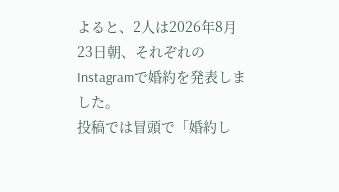よると、2人は2026年8月23日朝、それぞれのInstagramで婚約を発表しました。
投稿では冒頭で「婚約し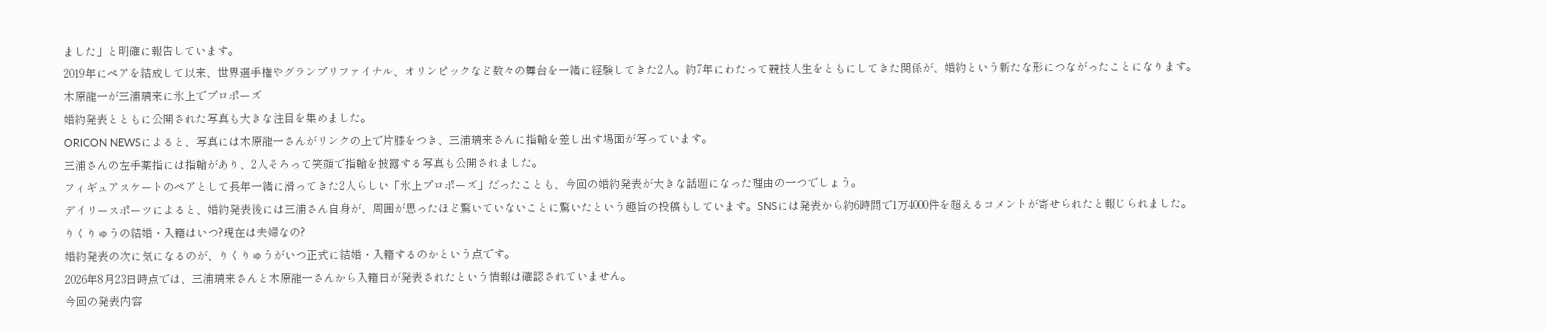ました」と明確に報告しています。
2019年にペアを結成して以来、世界選手権やグランプリファイナル、オリンピックなど数々の舞台を一緒に経験してきた2人。約7年にわたって競技人生をともにしてきた関係が、婚約という新たな形につながったことになります。
木原龍一が三浦璃来に氷上でプロポーズ
婚約発表とともに公開された写真も大きな注目を集めました。
ORICON NEWSによると、写真には木原龍一さんがリンクの上で片膝をつき、三浦璃来さんに指輪を差し出す場面が写っています。
三浦さんの左手薬指には指輪があり、2人そろって笑顔で指輪を披露する写真も公開されました。
フィギュアスケートのペアとして長年一緒に滑ってきた2人らしい「氷上プロポーズ」だったことも、今回の婚約発表が大きな話題になった理由の一つでしょう。
デイリースポーツによると、婚約発表後には三浦さん自身が、周囲が思ったほど驚いていないことに驚いたという趣旨の投稿もしています。SNSには発表から約6時間で1万4000件を超えるコメントが寄せられたと報じられました。
りくりゅうの結婚・入籍はいつ?現在は夫婦なの?
婚約発表の次に気になるのが、りくりゅうがいつ正式に結婚・入籍するのかという点です。
2026年8月23日時点では、三浦璃来さんと木原龍一さんから入籍日が発表されたという情報は確認されていません。
今回の発表内容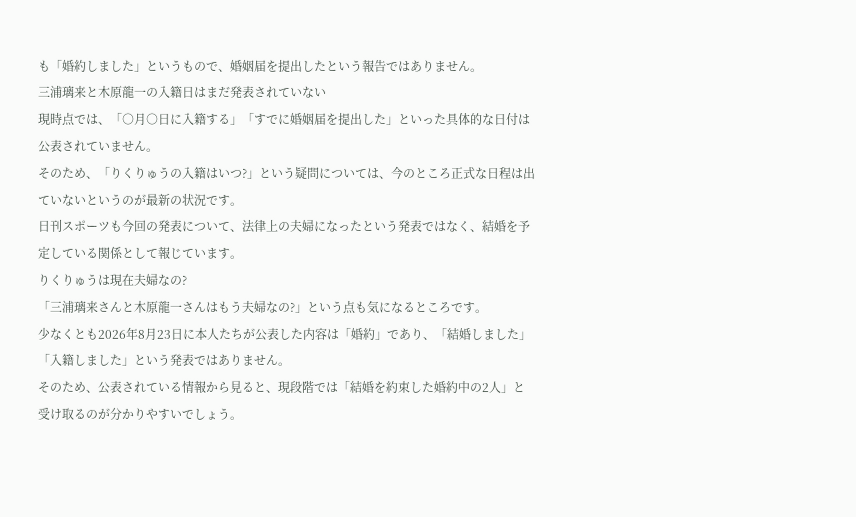も「婚約しました」というもので、婚姻届を提出したという報告ではありません。
三浦璃来と木原龍一の入籍日はまだ発表されていない
現時点では、「○月○日に入籍する」「すでに婚姻届を提出した」といった具体的な日付は公表されていません。
そのため、「りくりゅうの入籍はいつ?」という疑問については、今のところ正式な日程は出ていないというのが最新の状況です。
日刊スポーツも今回の発表について、法律上の夫婦になったという発表ではなく、結婚を予定している関係として報じています。
りくりゅうは現在夫婦なの?
「三浦璃来さんと木原龍一さんはもう夫婦なの?」という点も気になるところです。
少なくとも2026年8月23日に本人たちが公表した内容は「婚約」であり、「結婚しました」「入籍しました」という発表ではありません。
そのため、公表されている情報から見ると、現段階では「結婚を約束した婚約中の2人」と受け取るのが分かりやすいでしょう。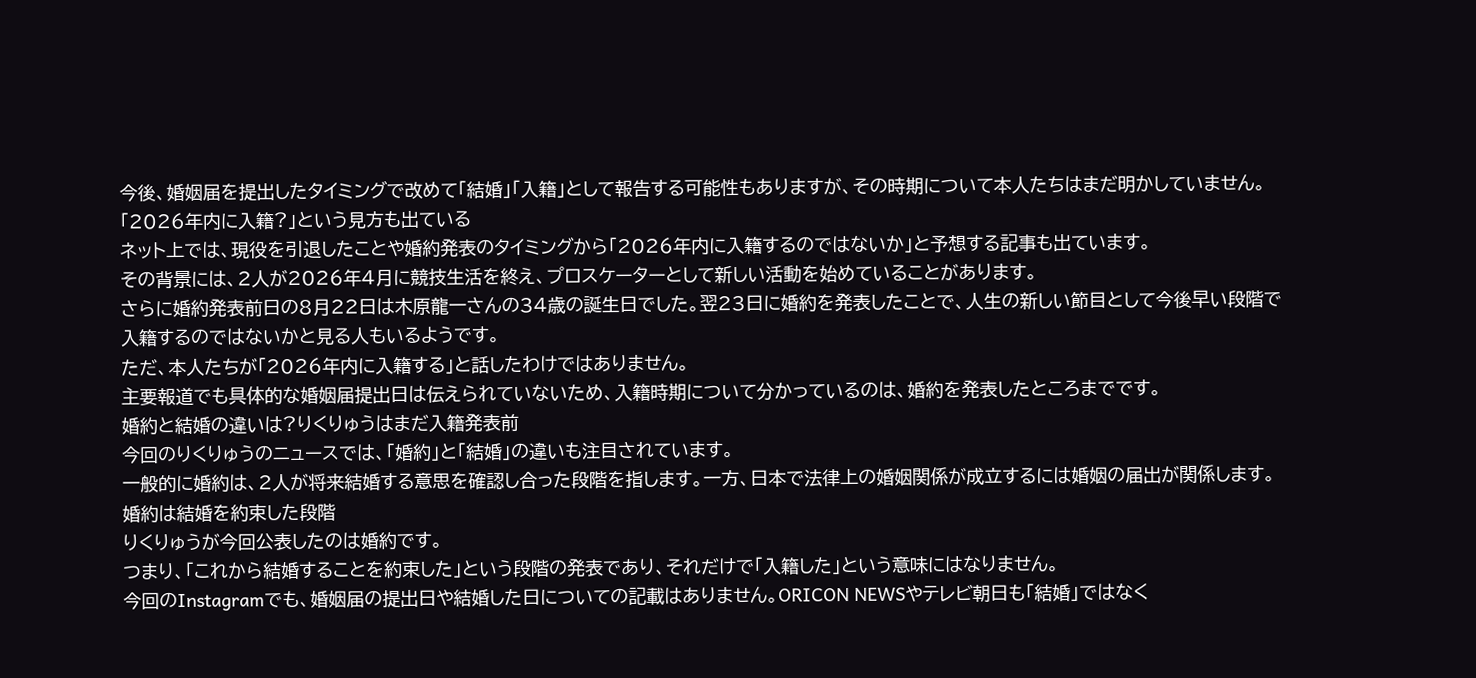今後、婚姻届を提出したタイミングで改めて「結婚」「入籍」として報告する可能性もありますが、その時期について本人たちはまだ明かしていません。
「2026年内に入籍?」という見方も出ている
ネット上では、現役を引退したことや婚約発表のタイミングから「2026年内に入籍するのではないか」と予想する記事も出ています。
その背景には、2人が2026年4月に競技生活を終え、プロスケーターとして新しい活動を始めていることがあります。
さらに婚約発表前日の8月22日は木原龍一さんの34歳の誕生日でした。翌23日に婚約を発表したことで、人生の新しい節目として今後早い段階で入籍するのではないかと見る人もいるようです。
ただ、本人たちが「2026年内に入籍する」と話したわけではありません。
主要報道でも具体的な婚姻届提出日は伝えられていないため、入籍時期について分かっているのは、婚約を発表したところまでです。
婚約と結婚の違いは?りくりゅうはまだ入籍発表前
今回のりくりゅうのニュースでは、「婚約」と「結婚」の違いも注目されています。
一般的に婚約は、2人が将来結婚する意思を確認し合った段階を指します。一方、日本で法律上の婚姻関係が成立するには婚姻の届出が関係します。
婚約は結婚を約束した段階
りくりゅうが今回公表したのは婚約です。
つまり、「これから結婚することを約束した」という段階の発表であり、それだけで「入籍した」という意味にはなりません。
今回のInstagramでも、婚姻届の提出日や結婚した日についての記載はありません。ORICON NEWSやテレビ朝日も「結婚」ではなく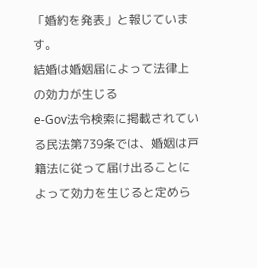「婚約を発表」と報じています。
結婚は婚姻届によって法律上の効力が生じる
e-Gov法令検索に掲載されている民法第739条では、婚姻は戸籍法に従って届け出ることによって効力を生じると定めら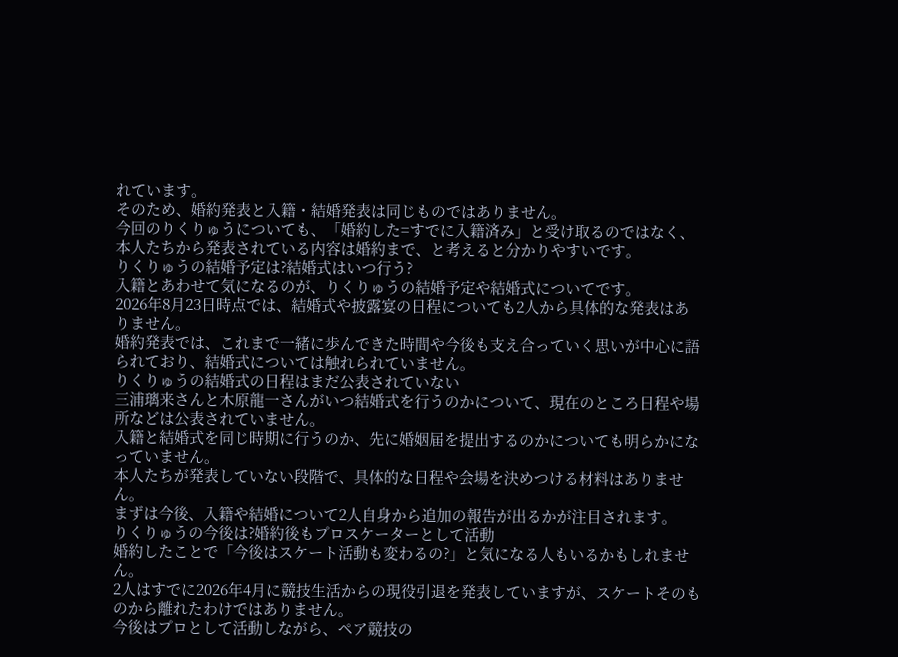れています。
そのため、婚約発表と入籍・結婚発表は同じものではありません。
今回のりくりゅうについても、「婚約した=すでに入籍済み」と受け取るのではなく、本人たちから発表されている内容は婚約まで、と考えると分かりやすいです。
りくりゅうの結婚予定は?結婚式はいつ行う?
入籍とあわせて気になるのが、りくりゅうの結婚予定や結婚式についてです。
2026年8月23日時点では、結婚式や披露宴の日程についても2人から具体的な発表はありません。
婚約発表では、これまで一緒に歩んできた時間や今後も支え合っていく思いが中心に語られており、結婚式については触れられていません。
りくりゅうの結婚式の日程はまだ公表されていない
三浦璃来さんと木原龍一さんがいつ結婚式を行うのかについて、現在のところ日程や場所などは公表されていません。
入籍と結婚式を同じ時期に行うのか、先に婚姻届を提出するのかについても明らかになっていません。
本人たちが発表していない段階で、具体的な日程や会場を決めつける材料はありません。
まずは今後、入籍や結婚について2人自身から追加の報告が出るかが注目されます。
りくりゅうの今後は?婚約後もプロスケーターとして活動
婚約したことで「今後はスケート活動も変わるの?」と気になる人もいるかもしれません。
2人はすでに2026年4月に競技生活からの現役引退を発表していますが、スケートそのものから離れたわけではありません。
今後はプロとして活動しながら、ペア競技の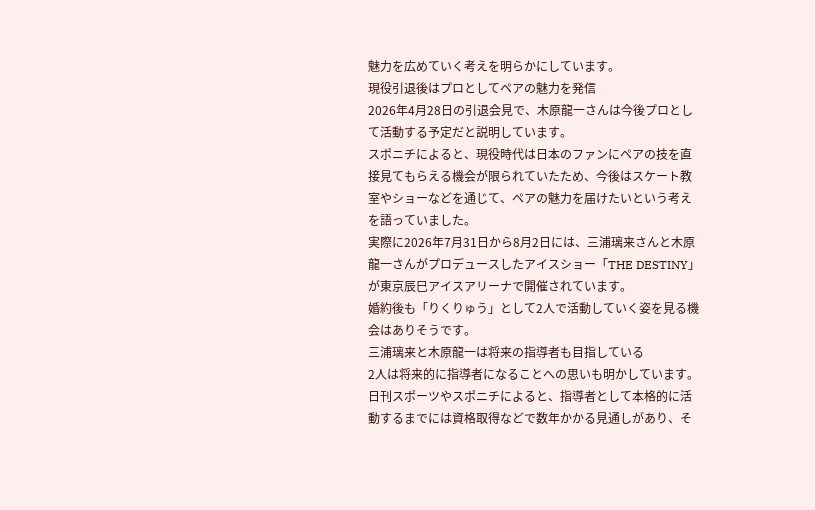魅力を広めていく考えを明らかにしています。
現役引退後はプロとしてペアの魅力を発信
2026年4月28日の引退会見で、木原龍一さんは今後プロとして活動する予定だと説明しています。
スポニチによると、現役時代は日本のファンにペアの技を直接見てもらえる機会が限られていたため、今後はスケート教室やショーなどを通じて、ペアの魅力を届けたいという考えを語っていました。
実際に2026年7月31日から8月2日には、三浦璃来さんと木原龍一さんがプロデュースしたアイスショー「THE DESTINY」が東京辰巳アイスアリーナで開催されています。
婚約後も「りくりゅう」として2人で活動していく姿を見る機会はありそうです。
三浦璃来と木原龍一は将来の指導者も目指している
2人は将来的に指導者になることへの思いも明かしています。
日刊スポーツやスポニチによると、指導者として本格的に活動するまでには資格取得などで数年かかる見通しがあり、そ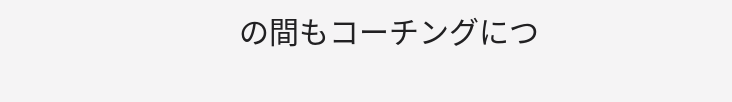の間もコーチングにつ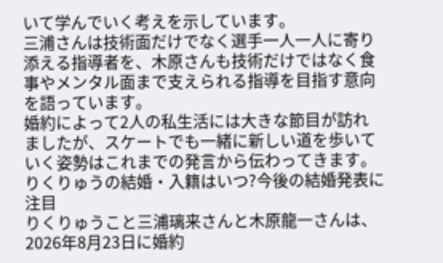いて学んでいく考えを示しています。
三浦さんは技術面だけでなく選手一人一人に寄り添える指導者を、木原さんも技術だけではなく食事やメンタル面まで支えられる指導を目指す意向を語っています。
婚約によって2人の私生活には大きな節目が訪れましたが、スケートでも一緒に新しい道を歩いていく姿勢はこれまでの発言から伝わってきます。
りくりゅうの結婚・入籍はいつ?今後の結婚発表に注目
りくりゅうこと三浦璃来さんと木原龍一さんは、2026年8月23日に婚約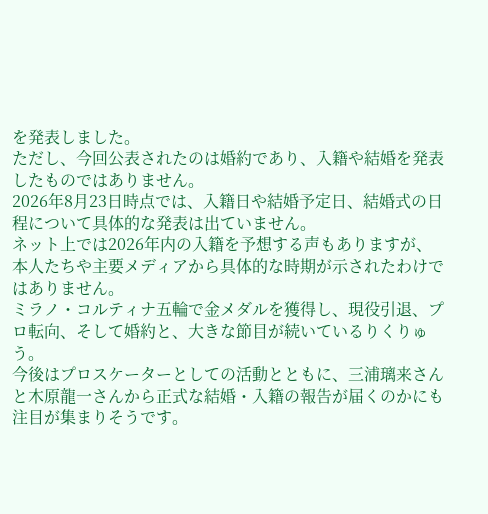を発表しました。
ただし、今回公表されたのは婚約であり、入籍や結婚を発表したものではありません。
2026年8月23日時点では、入籍日や結婚予定日、結婚式の日程について具体的な発表は出ていません。
ネット上では2026年内の入籍を予想する声もありますが、本人たちや主要メディアから具体的な時期が示されたわけではありません。
ミラノ・コルティナ五輪で金メダルを獲得し、現役引退、プロ転向、そして婚約と、大きな節目が続いているりくりゅう。
今後はプロスケーターとしての活動とともに、三浦璃来さんと木原龍一さんから正式な結婚・入籍の報告が届くのかにも注目が集まりそうです。